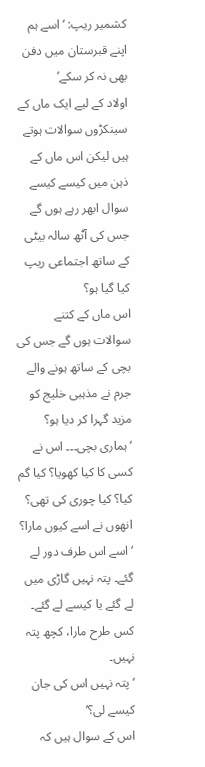کشمیر ریپ: ‘اسے ہم اپنے قبرستان میں دفن بھی نہ کر سکے’
اولاد کے لیے ایک ماں کے سینکڑوں سوالات ہوتے ہیں لیکن اس ماں کے ذہن میں کیسے کیسے سوال ابھر رہے ہوں گے جس کی آٹھ سالہ بیٹی کے ساتھ اجتماعی ریپ کیا گیا ہو؟
اس ماں کے کتنے سوالات ہوں گے جس کی بچی کے ساتھ ہونے والے جرم نے مذہبی خلیج کو مزید گہرا کر دیا ہو؟
‘ہماری بچی۔۔۔ اس نے کسی کا کیا کھویا؟ کیا گم کیا؟ کیا چوری کی تھی؟ انھوں نے اسے کیوں مارا؟
‘اسے اس طرف دور لے گئے۔ پتہ نہیں گاڑی میں لے گئے یا کیسے لے گئے۔ کس طرح مارا، کچھ پتہ نہیں۔
‘پتہ نہیں اس کی جان کیسے لی؟’
اس کے سوال ہیں کہ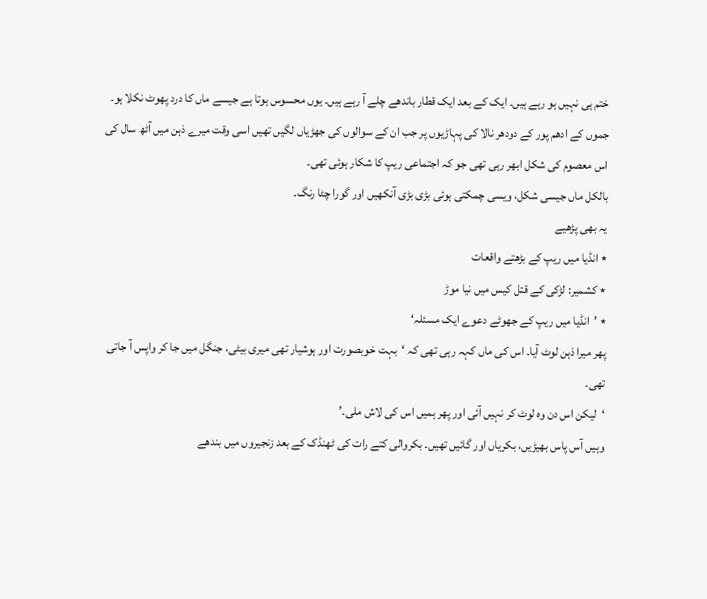ختم ہی نہیں ہو رہے ہیں۔ ایک کے بعد ایک قطار باندھے چلے آ رہے ہیں۔ یوں محسوس ہوتا ہے جیسے ماں کا درد پھوٹ نکلا ہو۔
جموں کے ادھم پور کے دودھر نالا کی پہاڑیوں پر جب ان کے سوالوں کی جھڑیاں لگیں تھیں اسی وقت میرے ذہن میں آٹھ سال کی اس معصوم کی شکل ابھر رہی تھی جو کہ اجتماعی ریپ کا شکار ہوئی تھی۔
بالکل ماں جیسی شکل، ویسی چمکتی ہوئی بڑی بڑی آنکھیں اور گورا چٹا رنگ۔
یہ بھی پڑھیے
٭ انڈیا میں ریپ کے بڑھتے واقعات
٭ کشمیر: لڑکی کے قتل کیس میں نیا موڑ
٭ ’انڈیا میں ریپ کے جھوٹے دعوے ایک مسئلہ‘
پھر میرا ذہن لوٹ آیا۔ اس کی ماں کہہ رہی تھی کہ ‘بہت خوبصورت اور ہوشیار تھی میری بیٹی، جنگل میں جا کر واپس آ جاتی تھی۔
‘لیکن اس دن وہ لوٹ کر نہیں آئی اور پھر ہمیں اس کی لاش ملی۔’
وہیں آس پاس بھیڑیں، بکریاں اور گائیں تھیں۔ بکروالی کتے رات کی ٹھنڈک کے بعد زنجیروں میں بندھے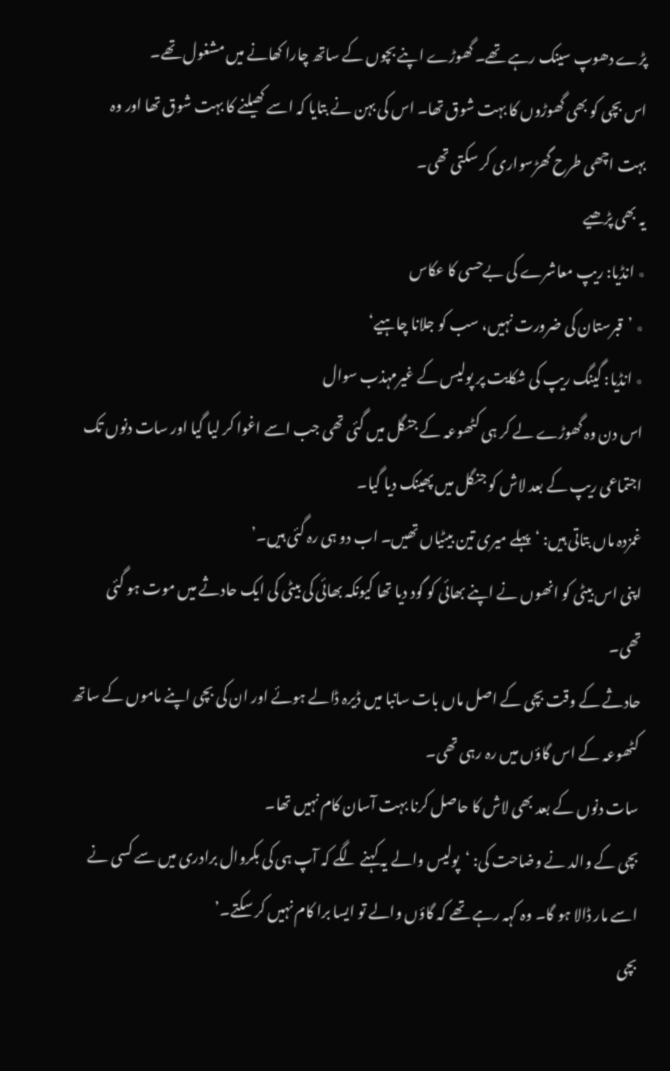پڑے دھوپ سینک رہے تھے۔ گھوڑے اپنے بچوں کے ساتھ چارا کھانے میں مشغول تھے۔
اس بچی کو بھی گھوڑوں کا بہت شوق تھا۔ اس کی بہن نے بتایا کہ اسے کھیلنے کا بہت شوق تھا اور وہ بہت اچھی طرح گھڑسواری کر سکتی تھی۔
یہ بھی پڑھیے
٭ انڈیا: ریپ معاشرے کی بےحسی کا عکاس
٭ ’قبرستان کی ضرورت نہیں، سب کو جلانا چاہیے‘
٭ انڈیا: گینگ ریپ کی شکایت پر پولیس کے غیرمہذب سوال
اس دن وہ گھوڑے لے کر ہی کٹھوعہ کے جنگل میں گئی تھی جب اسے اغوا کر لیا گيا اور سات دنوں تک اجتماعی ریپ کے بعد لاش کو جنگل میں پھینک دیا گيا۔
غمزدہ ماں بتاتی ہیں: ‘پہلے میری تین بیٹیاں تھیں۔ اب دو ہی رہ گئی ہیں۔’
اپنی اس بیٹی کو انھوں نے اپنے بھائی کو گود دیا تھا کیونکہ بھائی کی بیٹی کی ایک حادثے میں موت ہو گئی تھی۔
حادثے کے وقت بچی کے اصل ماں بات سانبا میں ڈیرہ ڈالے ہوئے اور ان کی بچی اپنے ماموں کے ساتھ کٹھوعہ کے اس گاؤں میں رہ رہی تھی۔
سات دنوں کے بعد بھی لاش کا حاصل کرنا بہت آسان کام نہیں تھا۔
بچی کے والد نے وضاحت کی: ‘پولیس والے یہ کہنے لگے کہ آپ ہی کی بکروال برادری میں سے کسی نے اسے مار ڈالا ہو گا۔ وہ کہہ رہے تھے کہ گاؤں والے تو ایسا برا کام نہیں کر سکتے۔’
بچی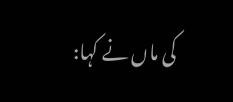کی ماں نے کہا: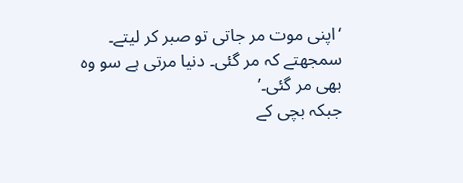‘اپنی موت مر جاتی تو صبر کر لیتے۔ سمجھتے کہ مر گئی۔ دنیا مرتی ہے سو وہ بھی مر گئی۔’
جبکہ بچی کے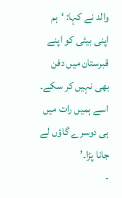والد نے کہا: ‘ہم اپنی بیٹی کو اپنے قبرستان میں دفن بھی نہیں کر سکے۔ اسے ہمیں رات میں ہی دوسرے گاؤں لے جانا پڑا۔’
-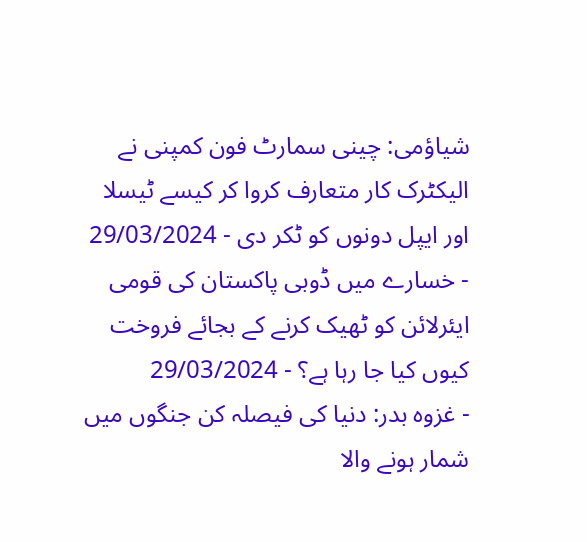شیاؤمی: چینی سمارٹ فون کمپنی نے الیکٹرک کار متعارف کروا کر کیسے ٹیسلا اور ایپل دونوں کو ٹکر دی - 29/03/2024
- خسارے میں ڈوبی پاکستان کی قومی ایئرلائن کو ٹھیک کرنے کے بجائے فروخت کیوں کیا جا رہا ہے؟ - 29/03/2024
- غزوہ بدر: دنیا کی فیصلہ کن جنگوں میں شمار ہونے والا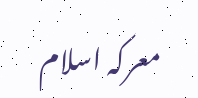معرکہ اسلام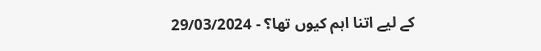کے لیے اتنا اہم کیوں تھا؟ - 29/03/2024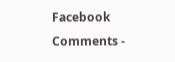Facebook Comments -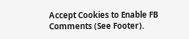Accept Cookies to Enable FB Comments (See Footer).